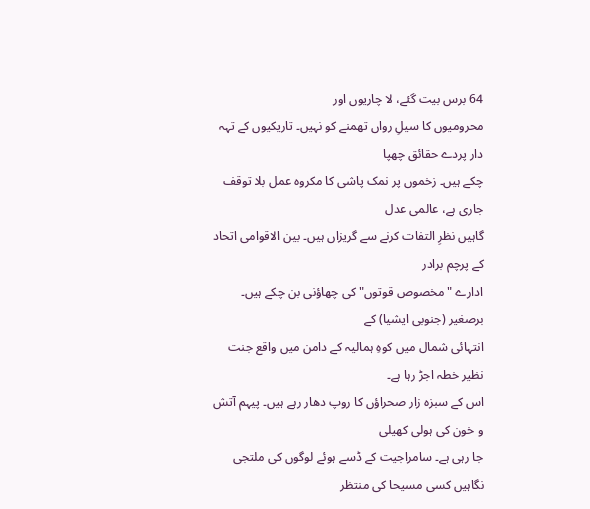64 برس بیت گئے، لا چاریوں اور
محرومیوں کا سیلِ رواں تھمنے کو نہیں۔ تاریکیوں کے تہہ دار پردے حقائق چھپا
چکے ہیں۔ زخموں پر نمک پاشی کا مکروہ عمل بلا توقف جاری ہے، عالمی عدل
گاہیں نظرِ التفات کرنے سے گریزاں ہیں۔ بین الاقوامی اتحاد کے پرچم برادر
ادارے "مخصوص قوتوں" کی چھاؤنی بن چکے ہیں۔ برصغیر (جنوبی ایشیا) کے
انتہائی شمال میں کوہِ ہمالیہ کے دامن میں واقع جنت نظیر خطہ اجڑ رہا ہے۔
اس کے سبزہ زار صحراؤں کا روپ دھار رہے ہیں۔ پیہم آتش و خون کی ہولی کھیلی
جا رہی ہے۔ سامراجیت کے ڈسے ہوئے لوگوں کی ملتجی نگاہیں کسی مسیحا کی منتظر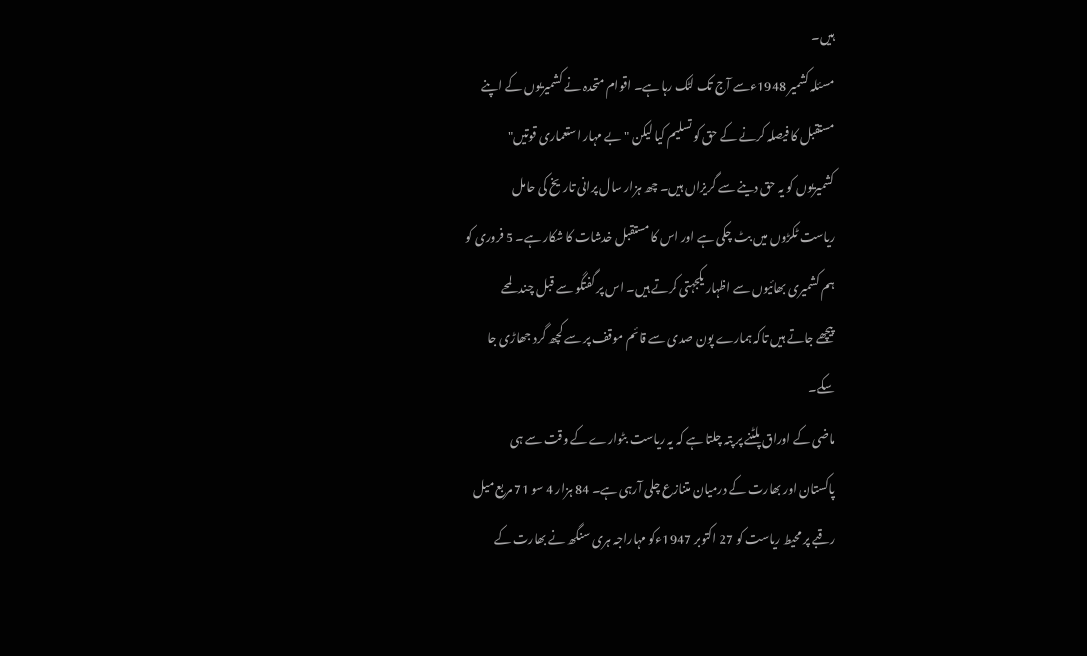ہیں۔
مسئلہ کشمیر 1948ءسے آج تک لٹک رہا ہے۔ اقوام متحدہ نے کشمیریوں کے اپنے
مستقبل کا فیصلہ کرنے کے حق کو تسلیم کیا لیکن "بے مہار استعماری قوتیں"
کشمیریوں کو یہ حق دینے سے گریزاں ہیں۔ چھ ہزار سال پرانی تاریخ کی حامل
ریاست ٹکڑوں میں بٹ چکی ہے اور اس کا مستقبل خدشات کا شکار ہے۔ 5 فروری کو
ہم کشمیری بھائیوں سے اظہار یکجہتی کرتے ہیں۔ اس پر گفتگو سے قبل چند لمحے
پیچھے جاتے ہیں تاکہ ہمارے پون صدی سے قائم موقف پر سے کچھ گرد جھاڑی جا
سکے۔
ماضی کے اوراق پلٹنے پر پتہ چلتا ہے کہ یہ ریاست بٹوارے کے وقت سے ہی
پاکستان اور بھارت کے درمیان متنازع چلی آرہی ہے۔ 84 ہزار 4 سو 71 مربع میل
رقبے پر محیط ریاست کو 27 اکتوبر 1947ءکو مہاراجہ ہری سنگھ نے بھارت کے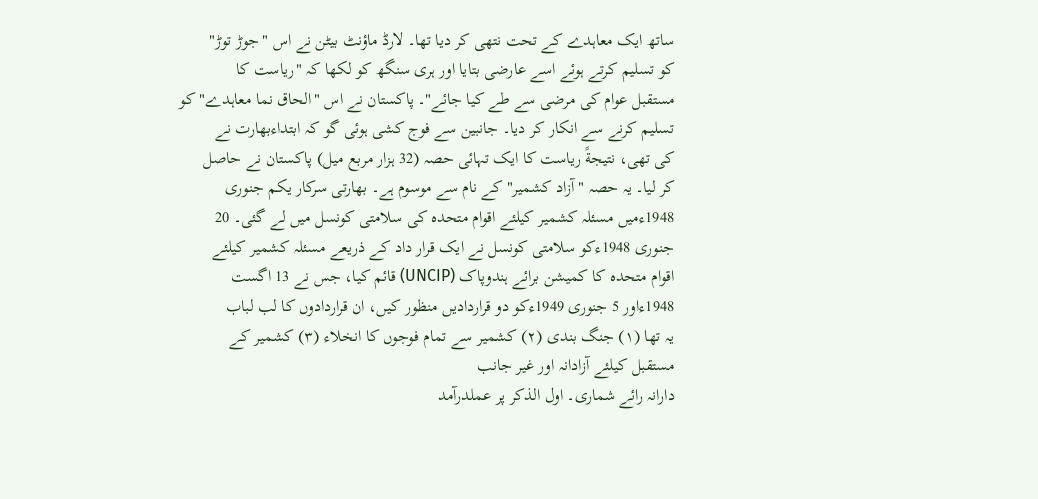ساتھ ایک معاہدے کے تحت نتھی کر دیا تھا۔ لارڈ ماؤنٹ بیٹن نے اس "جوڑ توڑ"
کو تسلیم کرتے ہوئے اسے عارضی بتایا اور ہری سنگھ کو لکھا کہ "ریاست کا
مستقبل عوام کی مرضی سے طے کیا جائے"۔ پاکستان نے اس "الحاق نما معاہدے" کو
تسلیم کرنے سے انکار کر دیا۔ جانبین سے فوج کشی ہوئی گو کہ ابتداءبھارت نے
کی تھی، نتیجةً ریاست کا ایک تہائی حصہ (32 ہزار مربع میل) پاکستان نے حاصل
کر لیا۔ یہ حصہ "آزاد کشمیر" کے نام سے موسوم ہے۔ بھارتی سرکار یکم جنوری
1948ءمیں مسئلہ کشمیر کیلئے اقوام متحدہ کی سلامتی کونسل میں لے گئی۔ 20
جنوری 1948ءکو سلامتی کونسل نے ایک قرار داد کے ذریعے مسئلہ کشمیر کیلئے
اقوام متحدہ کا کمیشن برائے ہندوپاک (UNCIP) قائم کیا، جس نے 13 اگست
1948ءاور 5 جنوری 1949ءکو دو قراردادیں منظور کیں، ان قراردادوں کا لب لباب
یہ تھا (۱) جنگ بندی (۲) کشمیر سے تمام فوجوں کا انخلاء (۳) کشمیر کے
مستقبل کیلئے آزادانہ اور غیر جانب
دارانہ رائے شماری۔ اول الذکر پر عملدرآمد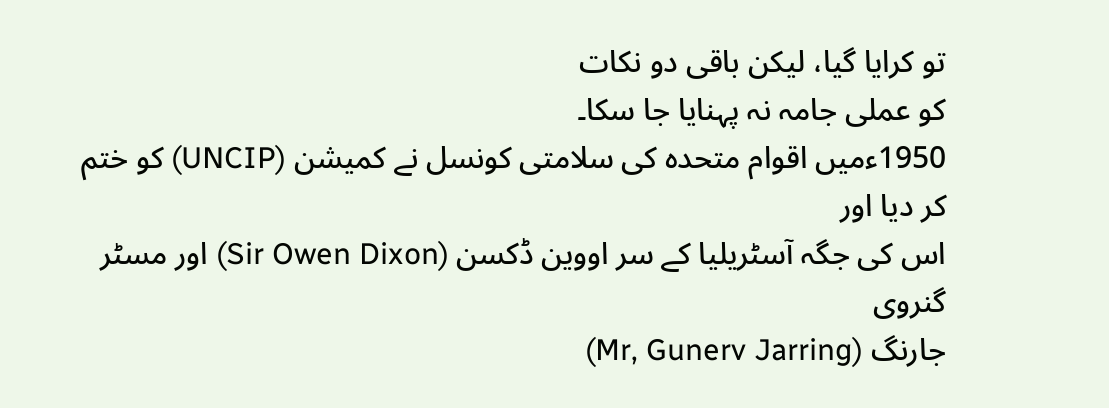تو کرایا گیا، لیکن باقی دو نکات
کو عملی جامہ نہ پہنایا جا سکا۔
1950ءمیں اقوام متحدہ کی سلامتی کونسل نے کمیشن (UNCIP) کو ختم کر دیا اور
اس کی جگہ آسٹریلیا کے سر اووین ڈکسن (Sir Owen Dixon) اور مسٹر گنروی
جارنگ (Mr, Gunerv Jarring)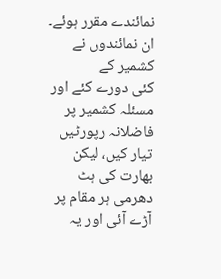نمائندے مقرر ہوئے۔ ان نمائندوں نے کشمیر کے
کئی دورے کئے اور مسئلہ کشمیر پر فاضلانہ رپورٹیں تیار کیں، لیکن
بھارت کی ہٹ دھرمی ہر مقام پر آڑے آئی اور یہ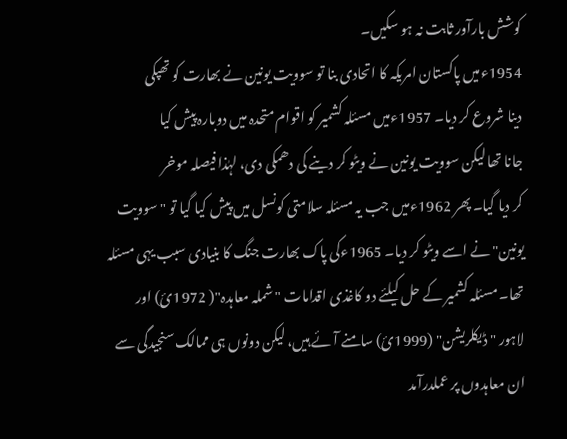کوشش بارآور ثابت نہ ہو سکیں۔
1954ءمیں پاکستان امریکہ کا اتحادی بنا تو سوویت یونین نے بھارت کو تھپکی
دینا شروع کر دیا۔ 1957ءمیں مسئلہ کشمیر کو اقوام متحدہ میں دوبارہ پیش کیا
جانا تھا لیکن سوویت یونین نے ویٹو کر دینے کی دھمکی دی، لہٰذا فیصلہ موخر
کر دیا گیا۔ پھر 1962ءمیں جب یہ مسئلہ سلامتی کونسل میں پیش کیا گیا تو "سوویت
یونین" نے اسے ویٹو کر دیا۔ 1965ءکی پاک بھارت جنگ کا بنیادی سبب یہی مسئلہ
تھا۔ مسئلہ کشمیر کے حل کیلئے دو کاغذی اقدامات "شملہ معاہدہ"( 1972ئ) اور
لاہور "ڈیکلریشن" (1999ئ) سامنے آئے ہیں، لیکن دونوں ہی ممالک سنجیدگی سے
ان معاہدوں پر عملدرآمد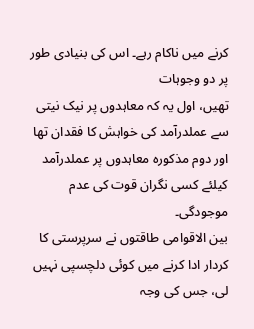کرنے میں ناکام رہے۔ اس کی بنیادی طور پر دو وجوہات
تھیں، اول یہ کہ معاہدوں پر نیک نیتی سے عملدرآمد کی خواہش کا فقدان تھا
اور دوم مذکورہ معاہدوں پر عملدرآمد کیلئے کسی نگران قوت کی عدم موجودگی۔
بین الاقوامی طاقتوں نے سرپرستی کا
کردار ادا کرنے میں کوئی دلچسپی نہیں لی، جس کی وجہ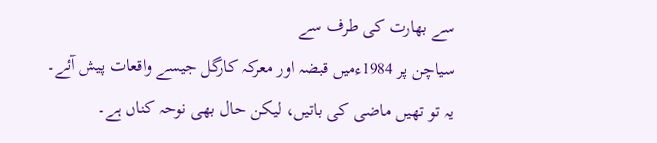سے بھارت کی طرف سے
سیاچن پر 1984ءمیں قبضہ اور معرکہ کارگل جیسے واقعات پیش آئے۔
یہ تو تھیں ماضی کی باتیں، لیکن حال بھی نوحہ کناں ہے۔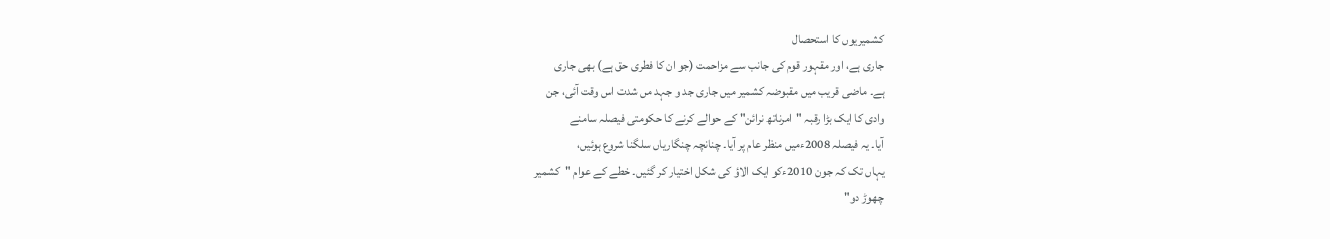کشمیریوں کا استحصال
جاری ہے، اور مقہور قوم کی جانب سے مزاحمت (جو ان کا فطری حق ہے) بھی جاری
ہے۔ ماضی قریب میں مقبوضہ کشمیر میں جاری جد و جہد مں شدت اس وقت آئی، جن
وادی کا ایک بڑا رقبہ "امرناتھ نرائن" کے حوالے کرنے کا حکومتی فیصلہ سامنے
آیا۔ یہ فیصلہ 2008ءمیں منظر عام پر آیا۔ چنانچہ چنگاریاں سلگنا شروع ہوئیں،
یہاں تک کہ جون 2010ءکو ایک الاؤ کی شکل اختیار کر گئیں۔ خطے کے عوام "کشمیر
چھوڑ دو"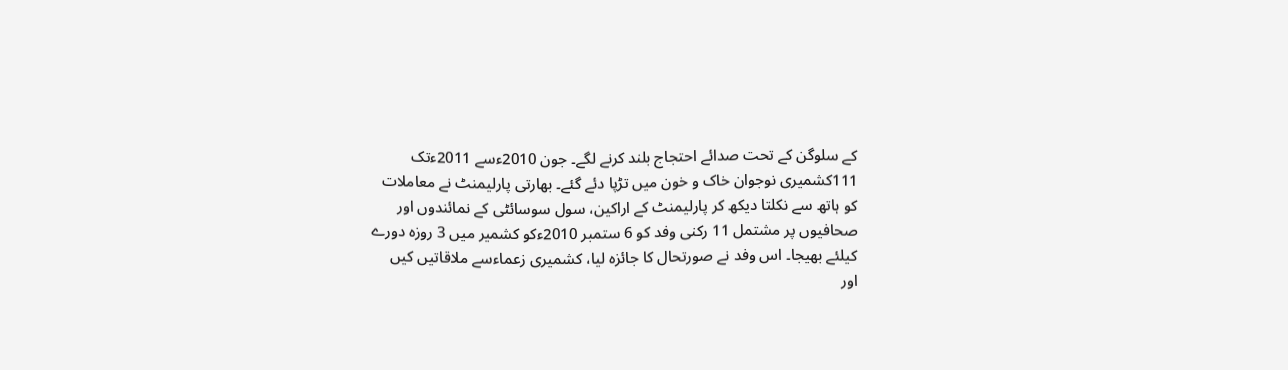کے سلوگن کے تحت صدائے احتجاج بلند کرنے لگے۔ جون 2010ءسے 2011ءتک
111کشمیری نوجوان خاک و خون میں تڑپا دئے گئے۔ بھارتی پارلیمنٹ نے معاملات
کو ہاتھ سے نکلتا دیکھ کر پارلیمنٹ کے اراکین، سول سوسائٹی کے نمائندوں اور
صحافیوں پر مشتمل 11 رکنی وفد کو 6 ستمبر 2010ءکو کشمیر میں 3 روزہ دورے
کیلئے بھیجا۔ اس وفد نے صورتحال کا جائزہ لیا، کشمیری زعماءسے ملاقاتیں کیں
اور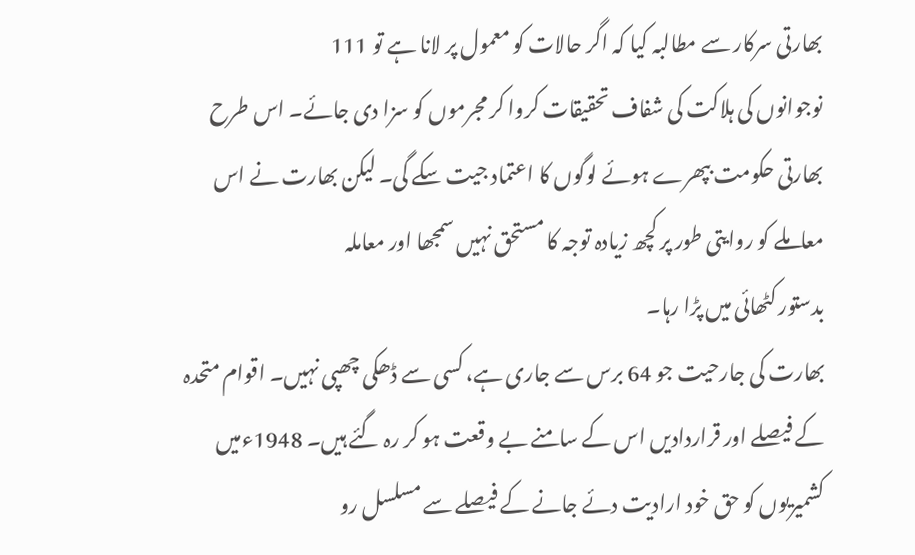بھارتی سرکار سے مطالبہ کیا کہ اگر حالات کو معمول پر لانا ہے تو 111
نوجوانوں کی ہلاکت کی شفاف تحقیقات کروا کر مجرموں کو سزا دی جائے۔ اس طرح
بھارتی حکومت بپھرے ہوئے لوگوں کا اعتماد جیت سکے گی۔ لیکن بھارت نے اس
معاملے کو روایتی طور پر کچھ زیادہ توجہ کا مستحق نہیں سمجھا اور معاملہ
بدستور کٹھائی میں پڑا رہا۔
بھارت کی جارحیت جو 64 برس سے جاری ہے، کسی سے ڈھکی چھپی نہیں۔ اقوام متحدہ
کے فیصلے اور قراردادیں اس کے سامنے بے وقعت ہو کر رہ گئے ہیں۔ 1948ءمیں
کشمیریوں کو حق خود ارادیت دئے جانے کے فیصلے سے مسلسل رو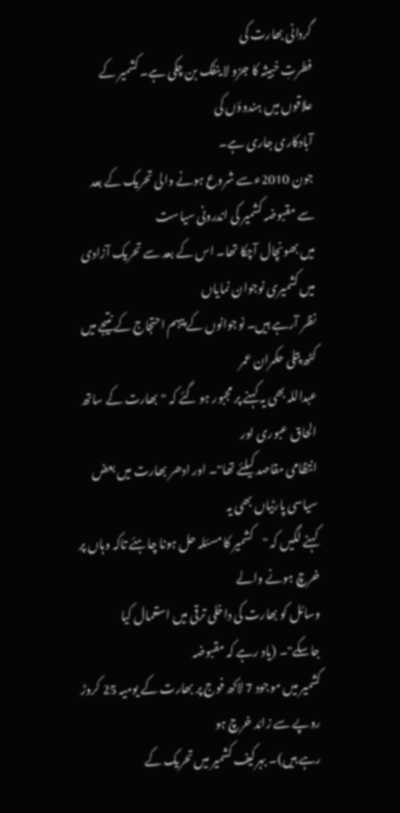گردانی بھارت کی
فطرتِ خبیثہ کا جزو لا ینفک بن چکی ہے۔ کشمیر کے علاقوں میں ہندوؤں کی
آبادکاری جاری ہے۔
جون 2010ءسے شروع ہونے والی تحریک کے بعد سے مقبوضہ کشمیر کی اندرونی سیاست
میں بھونچال آچکا تھا۔ اس کے بعد سے تحریک آزادی میں کشمیری نوجوان نمایاں
نظر آرہے ہیں۔ نوجوانوں کے پیہم احتجاج کے نتیجے میں کٹھ پتلی حکمران عمر
عبداللہ بھی یہ کہنے پر مجبور ہو گئے کہ "بھارت کے ساتھ الحاق عبوری اور
انتظامی مقاصد کیلئے تھا"۔ اور ادھر بھارت میں بعض سیاسی پارٹیاں بھی یہ
کہنے لگیں کہ "کشمیر کا مسئلہ حل ہونا چاہئے تاکہ وہاں پر خرچ ہونے والے
وسائل کو بھارت کی داخلی ترقی میں استعمال کیا جاسکے"۔ (یاد رہے کہ مقبوضہ
کشمیر میں موجود 7 لاکھ فوج پر بھارت کے یومیہ 25 کروڑ روپے سے زائد خرچ ہو
رہے ہیں)۔ بہرکیف کشمیر میں تحریک کے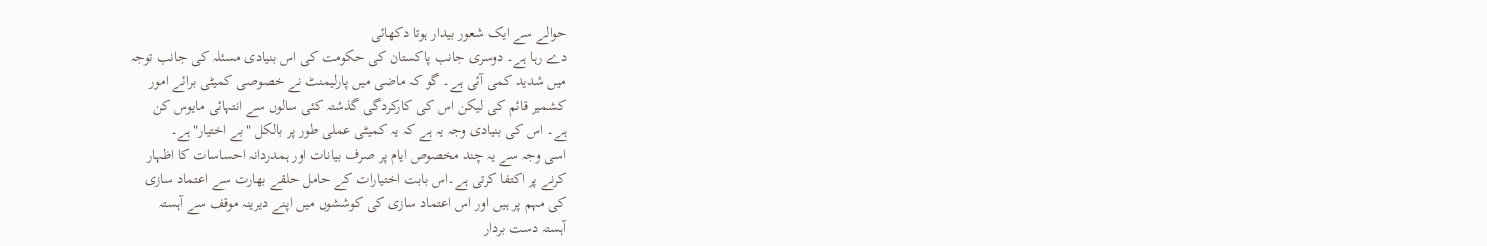حوالے سے ایک شعور بیدار ہوتا دکھائی
دے رہا ہے۔ دوسری جانب پاکستان کی حکومت کی اس بنیادی مسئلہ کی جانب توجہ
میں شدید کمی آئی ہے۔ گو کہ ماضی میں پارلیمنٹ نے خصوصی کمیٹی برائے امور
کشمیر قائم کی لیکن اس کی کارکردگی گذشتہ کئی سالوں سے انتہائی مایوس کن
ہے۔ اس کی بنیادی وجہ یہ ہے کہ یہ کمیٹی عملی طور پر بالکل "بے اختیار"ہے۔
اسی وجہ سے یہ چند مخصوص ایام پر صرف بیانات اور ہمدردانہ احساسات کا اظہار
کرنے پر اکتفا کرتی ہے۔اس بابت اختیارات کے حامل حلقے بھارت سے اعتماد سازی
کی مہم پر ہیں اور اس اعتماد سازی کی کوششوں میں اپنے دیرینہ موقف سے آہستہ
آہستہ دست بردار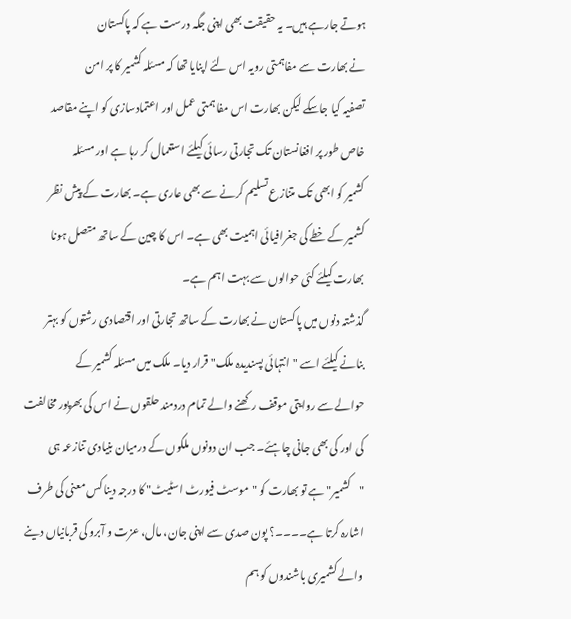ہوتے جارہے ہیں۔ یہ حقیقت بھی اپنی جگہ درست ہے کہ پاکستان
نے بھارت سے مفاہمتی رویہ اس لئے اپنایا تھا کہ مسئلہ کشمیر کا پر امن
تصفیہ کیا جاسکے لیکن بھارت اس مفاہمتی عمل اور اعتمادسازی کو اپنے مقاصد
خاص طور پر افغانستان تک تجارتی رسائی کیلئے استعمال کر رہا ہے اور مسئلہ
کشمیر کو ابھی تک متنازع تسلیم کرنے سے بھی عاری ہے۔ بھارت کے پیش نظر
کشمیر کے خطے کی جغرافیائی اہمیت بھی ہے۔ اس کا چین کے ساتھ متصل ہونا
بھارت کیلئے کئی حوالوں سے بہت اہم ہے۔
گذشتہ دنوں میں پاکستان نے بھارت کے ساتھ تجارتی اور اقتصادی رشتوں کو بہتر
بنانے کیلئے اسے "انتہائی پسندیدہ ملک" قرار دیا۔ ملک میں مسئلہ کشمیر کے
حوالے سے روایتی موقف رکھنے والے تمام دردمند حلقوں نے اس کی بھرپور مخالفت
کی اور کی بھی جانی چاہئے۔ جب ان دونوں ملکوں کے درمیان بنیادی تنازعہ ہی
"کشمیر" ہے تو بھارت کو "موسٹ فیورٹ اسٹیٹ" کا درجہ دینا کس معنی کی طرف
اشارہ کرتا ہے۔۔۔۔؟ پون صدی سے اپنی جان، مال، عزت و آبرو کی قربانیاں دینے
والے کشمیری باشندوں کو ہم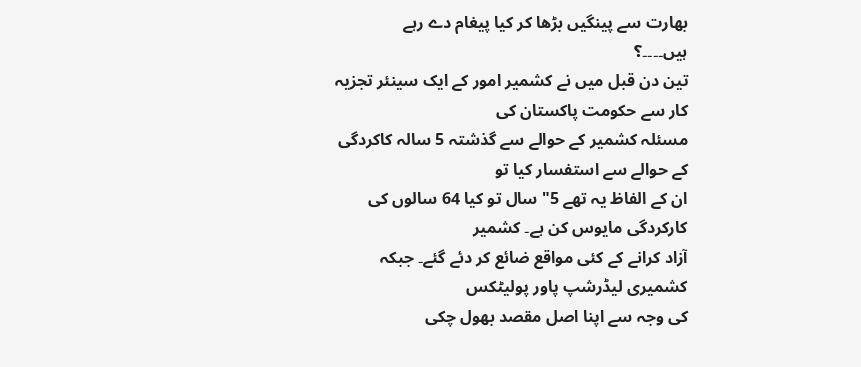بھارت سے پینگیں بڑھا کر کیا پیغام دے رہے
ہیں۔۔۔۔؟
تین دن قبل میں نے کشمیر امور کے ایک سینئر تجزیہ کار سے حکومت پاکستان کی
مسئلہ کشمیر کے حوالے سے گذشتہ 5 سالہ کاکردگی کے حوالے سے استفسار کیا تو
ان کے الفاظ یہ تھے 5" سال تو کیا 64 سالوں کی کارکردگی مایوس کن ہے۔ کشمیر
آزاد کرانے کے کئی مواقع ضائع کر دئے گئے۔ جبکہ کشمیری لیڈرشپ پاور پولیٹکس
کی وجہ سے اپنا اصل مقصد بھول چکی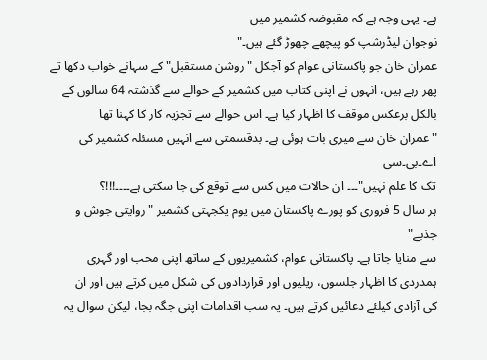ہے۔ یہی وجہ ہے کہ مقبوضہ کشمیر میں
نوجوان لیڈرشپ کو پیچھے چھوڑ گئے ہیں۔"
عمران خان جو پاکستانی عوام کو آجکل "روشن مستقبل" کے سہانے خواب دکھا تے
پھر رہے ہیں، انہوں نے اپنی کتاب میں کشمیر کے حوالے سے گذشتہ 64 سالوں کے
بالکل برعکس موقف کا اظہار کیا ہے۔ اس حوالے سے تجزیہ کار کا کہنا تھا
"عمران خان سے میری بات ہوئی ہے۔ بدقسمتی سے انہیں مسئلہ کشمیر کی اے۔بی۔سی
تک کا علم نہیں"۔۔۔ ان حالات میں کس سے توقع کی جا سکتی ہے۔۔۔۔!!!؟
ہر سال 5 فروری کو پورے پاکستان میں یوم یکجہتی کشمیر "روایتی جوش و جذبے"
سے منایا جاتا ہے۔ پاکستانی عوام، کشمیریوں کے ساتھ اپنی محب اور گہری
ہمدردی کا اظہار جلسوں، ریلیوں اور قراردادوں کی شکل میں کرتے ہیں اور ان
کی آزادی کیلئے دعائیں کرتے ہیں۔ یہ سب اقدامات اپنی جگہ بجا، لیکن سوال یہ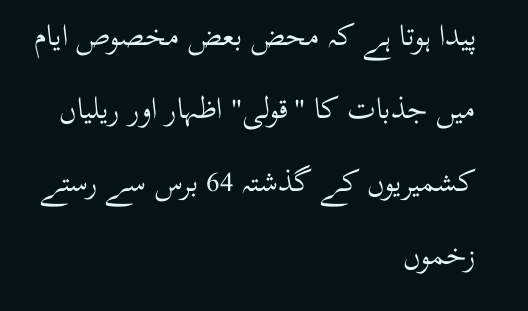پیدا ہوتا ہے کہ محض بعض مخصوص ایام میں جذبات کا "قولی" اظہار اور ریلیاں
کشمیریوں کے گذشتہ 64 برس سے رستے زخموں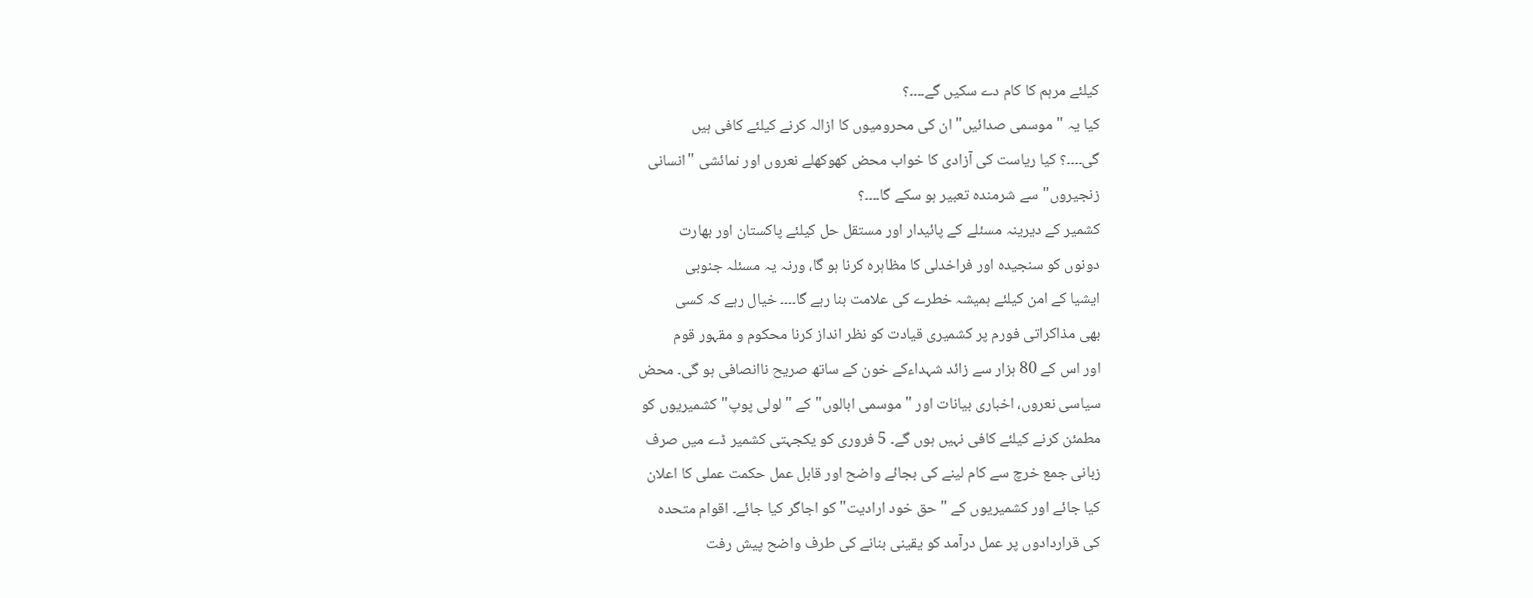کیلئے مرہم کا کام دے سکیں گے۔۔۔۔؟
کیا یہ "موسمی صدائیں" ان کی محرومیوں کا ازالہ کرنے کیلئے کافی ہیں
گی۔۔۔۔؟ کیا ریاست کی آزادی کا خواب محض کھوکھلے نعروں اور نمائشی "انسانی
زنجیروں" سے شرمندہ تعبیر ہو سکے گا۔۔۔۔؟
کشمیر کے دیرینہ مسئلے کے پائیدار اور مستقل حل کیلئے پاکستان اور بھارت
دونوں کو سنجیدہ اور فراخدلی کا مظاہرہ کرنا ہو گا، ورنہ یہ مسئلہ جنوبی
ایشیا کے امن کیلئے ہمیشہ خطرے کی علامت بنا رہے گا۔۔۔۔ خیال رہے کہ کسی
بھی مذاکراتی فورم پر کشمیری قیادت کو نظر انداز کرنا محکوم و مقہور قوم
اور اس کے 80 ہزار سے زائد شہداءکے خون کے ساتھ صریح ناانصافی ہو گی۔ محض
سیاسی نعروں، اخباری بیانات اور "موسمی ابالوں"کے "لولی پوپ" کشمیریوں کو
مطمئن کرنے کیلئے کافی نہیں ہوں گے۔ 5 فروری کو یکجہتی کشمیر ڈے میں صرف
زبانی جمع خرچ سے کام لینے کی بجائے واضح اور قابل عمل حکمت عملی کا اعلان
کیا جائے اور کشمیریوں کے "حق خود ارادیت" کو اجاگر کیا جائے۔ اقوام متحدہ
کی قراردادوں پر عمل درآمد کو یقینی بنانے کی طرف واضح پیش رفت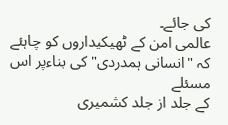کی جائے۔
عالمی امن کے ٹھیکیداروں کو چاہئے کہ "انسانی ہمدردی" کی بناءپر اس مسئلے
کے جلد از جلد کشمیری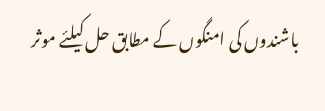باشندوں کی امنگوں کے مطابق حل کیلئے موثر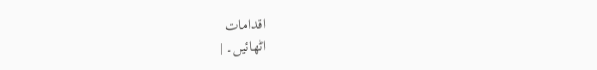اقدامات
اٹھائیں۔ |